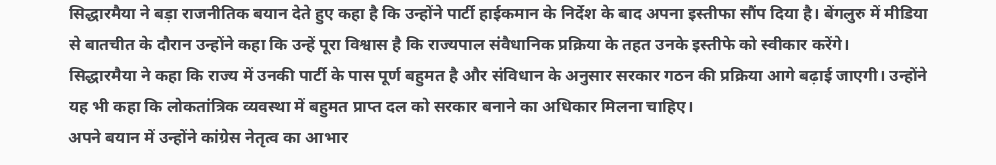सिद्धारमैया ने बड़ा राजनीतिक बयान देते हुए कहा है कि उन्होंने पार्टी हाईकमान के निर्देश के बाद अपना इस्तीफा सौंप दिया है। बेंगलुरु में मीडिया से बातचीत के दौरान उन्होंने कहा कि उन्हें पूरा विश्वास है कि राज्यपाल संवैधानिक प्रक्रिया के तहत उनके इस्तीफे को स्वीकार करेंगे।
सिद्धारमैया ने कहा कि राज्य में उनकी पार्टी के पास पूर्ण बहुमत है और संविधान के अनुसार सरकार गठन की प्रक्रिया आगे बढ़ाई जाएगी। उन्होंने यह भी कहा कि लोकतांत्रिक व्यवस्था में बहुमत प्राप्त दल को सरकार बनाने का अधिकार मिलना चाहिए।
अपने बयान में उन्होंने कांग्रेस नेतृत्व का आभार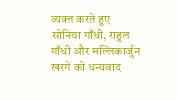व्यक्त करते हुए सोनिया गाँधी, राहुल गाँधी और मल्लिकार्जुन खरगे को धन्यवाद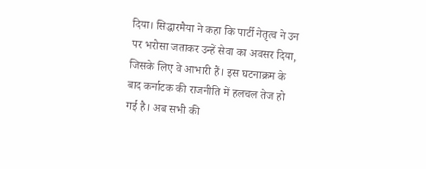दिया। सिद्धारमैया ने कहा कि पार्टी नेतृत्व ने उन पर भरोसा जताकर उन्हें सेवा का अवसर दिया, जिसके लिए वे आभारी हैं। इस घटनाक्रम के बाद कर्नाटक की राजनीति में हलचल तेज हो गई है। अब सभी की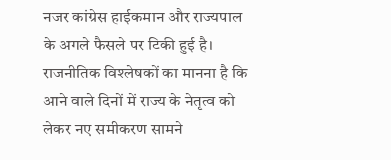नजर कांग्रेस हाईकमान और राज्यपाल के अगले फैसले पर टिकी हुई है। राजनीतिक विश्लेषकों का मानना है कि आने वाले दिनों में राज्य के नेतृत्व को लेकर नए समीकरण सामने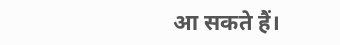आ सकते हैं।